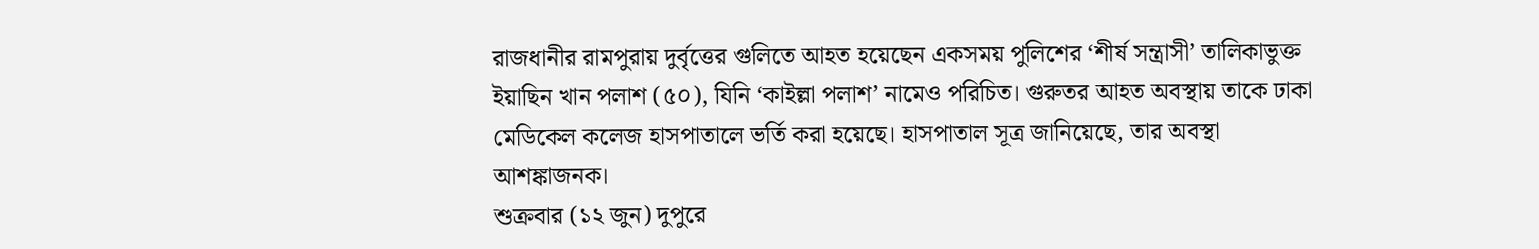রাজধানীর রামপুরায় দুর্বৃত্তের গুলিতে আহত হয়েছেন একসময় পুলিশের ‘শীর্ষ সন্ত্রাসী’ তালিকাভুক্ত ইয়াছিন খান পলাশ (৫০), যিনি ‘কাইল্লা পলাশ’ নামেও পরিচিত। গুরুতর আহত অবস্থায় তাকে ঢাকা মেডিকেল কলেজ হাসপাতালে ভর্তি করা হয়েছে। হাসপাতাল সূত্র জানিয়েছে, তার অবস্থা আশঙ্কাজনক।
শুক্রবার (১২ জুন) দুপুরে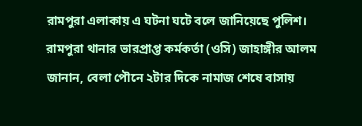রামপুরা এলাকায় এ ঘটনা ঘটে বলে জানিয়েছে পুলিশ।
রামপুরা থানার ভারপ্রাপ্ত কর্মকর্তা (ওসি) জাহাঙ্গীর আলম জানান, বেলা পৌনে ২টার দিকে নামাজ শেষে বাসায়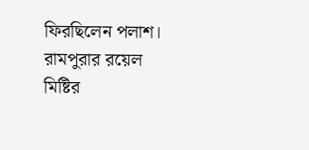ফিরছিলেন পলাশ। রামপুরার রয়েল মিষ্টির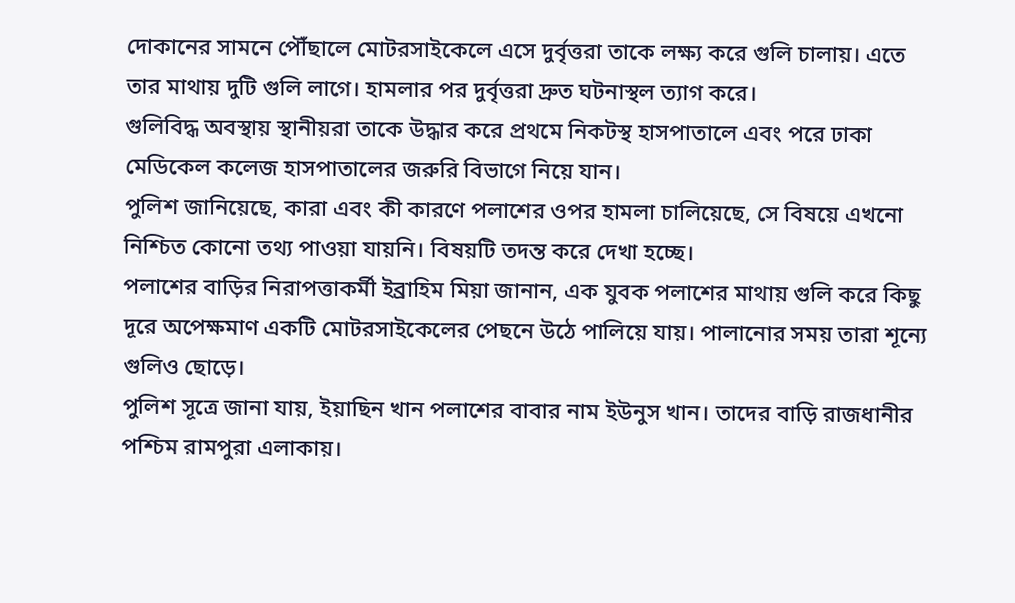দোকানের সামনে পৌঁছালে মোটরসাইকেলে এসে দুর্বৃত্তরা তাকে লক্ষ্য করে গুলি চালায়। এতে তার মাথায় দুটি গুলি লাগে। হামলার পর দুর্বৃত্তরা দ্রুত ঘটনাস্থল ত্যাগ করে।
গুলিবিদ্ধ অবস্থায় স্থানীয়রা তাকে উদ্ধার করে প্রথমে নিকটস্থ হাসপাতালে এবং পরে ঢাকা মেডিকেল কলেজ হাসপাতালের জরুরি বিভাগে নিয়ে যান।
পুলিশ জানিয়েছে, কারা এবং কী কারণে পলাশের ওপর হামলা চালিয়েছে, সে বিষয়ে এখনো নিশ্চিত কোনো তথ্য পাওয়া যায়নি। বিষয়টি তদন্ত করে দেখা হচ্ছে।
পলাশের বাড়ির নিরাপত্তাকর্মী ইব্রাহিম মিয়া জানান, এক যুবক পলাশের মাথায় গুলি করে কিছু দূরে অপেক্ষমাণ একটি মোটরসাইকেলের পেছনে উঠে পালিয়ে যায়। পালানোর সময় তারা শূন্যে গুলিও ছোড়ে।
পুলিশ সূত্রে জানা যায়, ইয়াছিন খান পলাশের বাবার নাম ইউনুস খান। তাদের বাড়ি রাজধানীর পশ্চিম রামপুরা এলাকায়।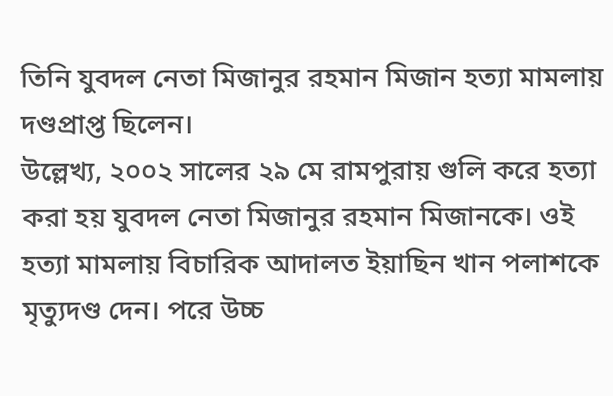তিনি যুবদল নেতা মিজানুর রহমান মিজান হত্যা মামলায় দণ্ডপ্রাপ্ত ছিলেন।
উল্লেখ্য, ২০০২ সালের ২৯ মে রামপুরায় গুলি করে হত্যা করা হয় যুবদল নেতা মিজানুর রহমান মিজানকে। ওই হত্যা মামলায় বিচারিক আদালত ইয়াছিন খান পলাশকে মৃত্যুদণ্ড দেন। পরে উচ্চ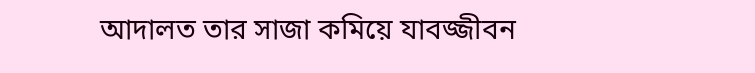আদালত তার সাজা কমিয়ে যাবজ্জীবন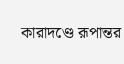কারাদণ্ডে রূপান্তর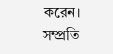করেন। সম্প্রতি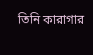তিনি কারাগার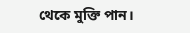থেকে মুক্তি পান।